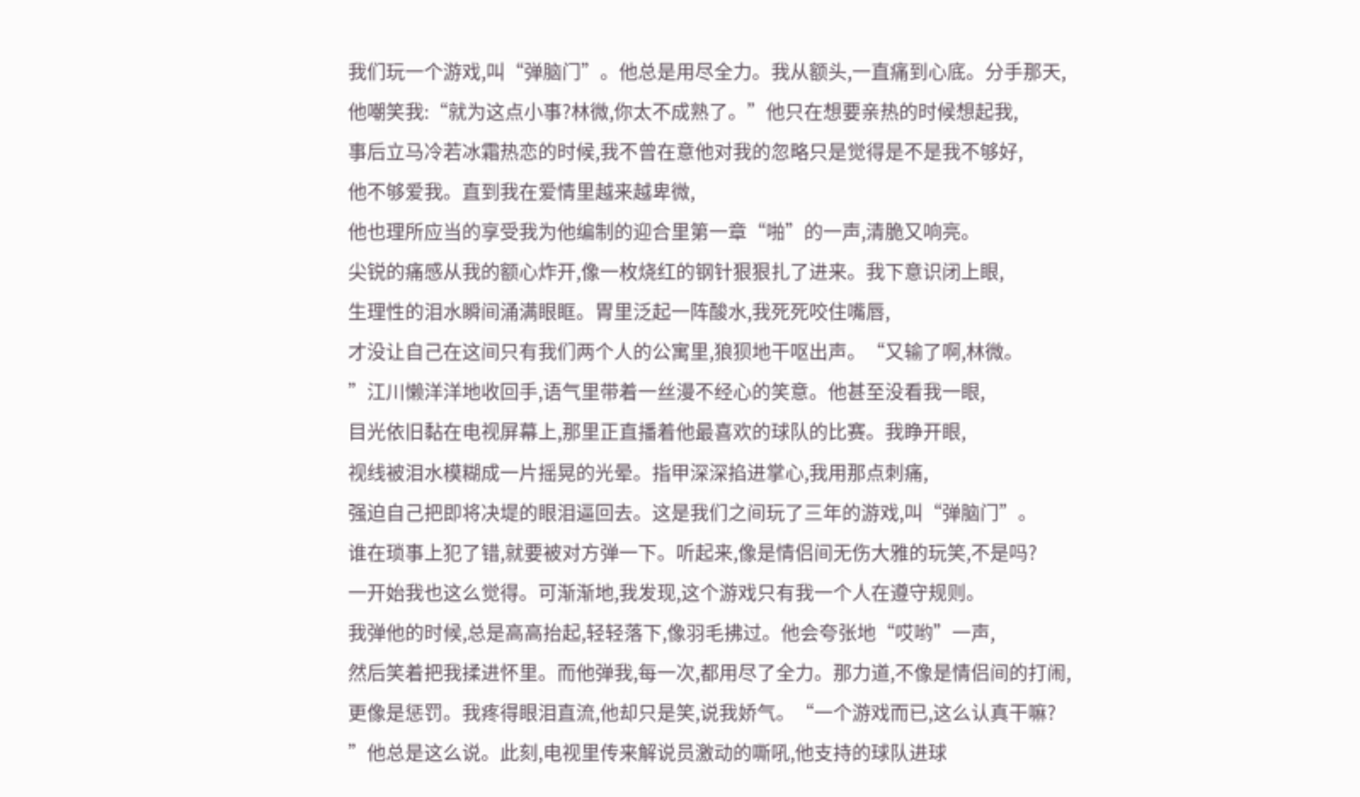我们玩一个游戏,叫“弹脑门”。他总是用尽全力。我从额头,一直痛到心底。分手那天,
他嘲笑我:“就为这点小事?林微,你太不成熟了。”他只在想要亲热的时候想起我,
事后立马冷若冰霜热恋的时候,我不曾在意他对我的忽略只是觉得是不是我不够好,
他不够爱我。直到我在爱情里越来越卑微,
他也理所应当的享受我为他编制的迎合里第一章“啪”的一声,清脆又响亮。
尖锐的痛感从我的额心炸开,像一枚烧红的钢针狠狠扎了进来。我下意识闭上眼,
生理性的泪水瞬间涌满眼眶。胃里泛起一阵酸水,我死死咬住嘴唇,
才没让自己在这间只有我们两个人的公寓里,狼狈地干呕出声。“又输了啊,林微。
”江川懒洋洋地收回手,语气里带着一丝漫不经心的笑意。他甚至没看我一眼,
目光依旧黏在电视屏幕上,那里正直播着他最喜欢的球队的比赛。我睁开眼,
视线被泪水模糊成一片摇晃的光晕。指甲深深掐进掌心,我用那点刺痛,
强迫自己把即将决堤的眼泪逼回去。这是我们之间玩了三年的游戏,叫“弹脑门”。
谁在琐事上犯了错,就要被对方弹一下。听起来,像是情侣间无伤大雅的玩笑,不是吗?
一开始我也这么觉得。可渐渐地,我发现,这个游戏只有我一个人在遵守规则。
我弹他的时候,总是高高抬起,轻轻落下,像羽毛拂过。他会夸张地“哎哟”一声,
然后笑着把我揉进怀里。而他弹我,每一次,都用尽了全力。那力道,不像是情侣间的打闹,
更像是惩罚。我疼得眼泪直流,他却只是笑,说我娇气。“一个游戏而已,这么认真干嘛?
”他总是这么说。此刻,电视里传来解说员激动的嘶吼,他支持的球队进球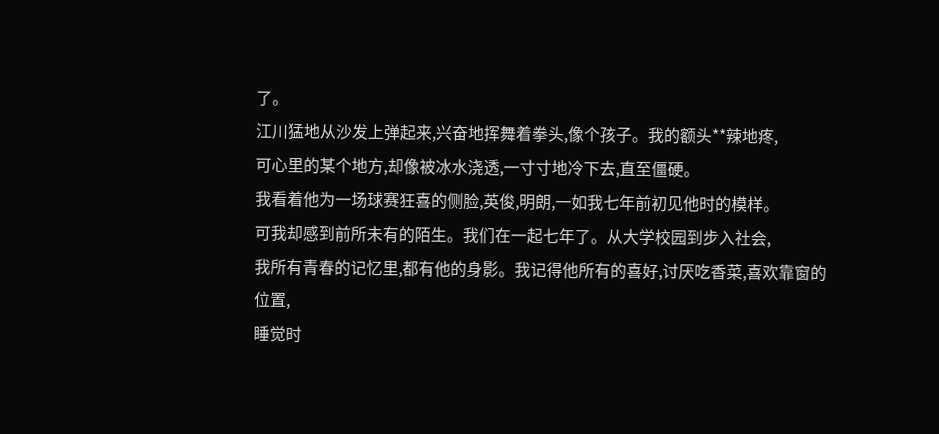了。
江川猛地从沙发上弹起来,兴奋地挥舞着拳头,像个孩子。我的额头**辣地疼,
可心里的某个地方,却像被冰水浇透,一寸寸地冷下去,直至僵硬。
我看着他为一场球赛狂喜的侧脸,英俊,明朗,一如我七年前初见他时的模样。
可我却感到前所未有的陌生。我们在一起七年了。从大学校园到步入社会,
我所有青春的记忆里,都有他的身影。我记得他所有的喜好,讨厌吃香菜,喜欢靠窗的位置,
睡觉时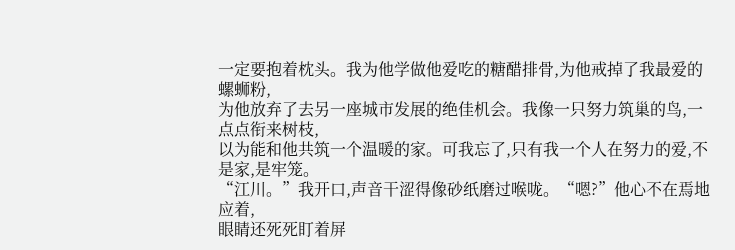一定要抱着枕头。我为他学做他爱吃的糖醋排骨,为他戒掉了我最爱的螺蛳粉,
为他放弃了去另一座城市发展的绝佳机会。我像一只努力筑巢的鸟,一点点衔来树枝,
以为能和他共筑一个温暖的家。可我忘了,只有我一个人在努力的爱,不是家,是牢笼。
“江川。”我开口,声音干涩得像砂纸磨过喉咙。“嗯?”他心不在焉地应着,
眼睛还死死盯着屏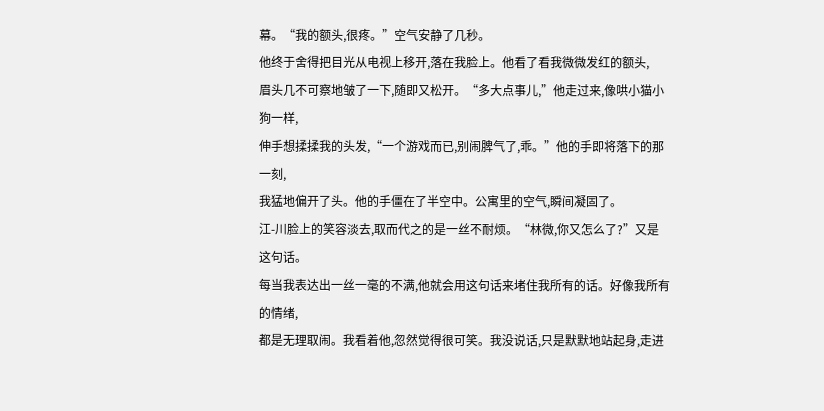幕。“我的额头,很疼。”空气安静了几秒。
他终于舍得把目光从电视上移开,落在我脸上。他看了看我微微发红的额头,
眉头几不可察地皱了一下,随即又松开。“多大点事儿,”他走过来,像哄小猫小狗一样,
伸手想揉揉我的头发,“一个游戏而已,别闹脾气了,乖。”他的手即将落下的那一刻,
我猛地偏开了头。他的手僵在了半空中。公寓里的空气,瞬间凝固了。
江-川脸上的笑容淡去,取而代之的是一丝不耐烦。“林微,你又怎么了?”又是这句话。
每当我表达出一丝一毫的不满,他就会用这句话来堵住我所有的话。好像我所有的情绪,
都是无理取闹。我看着他,忽然觉得很可笑。我没说话,只是默默地站起身,走进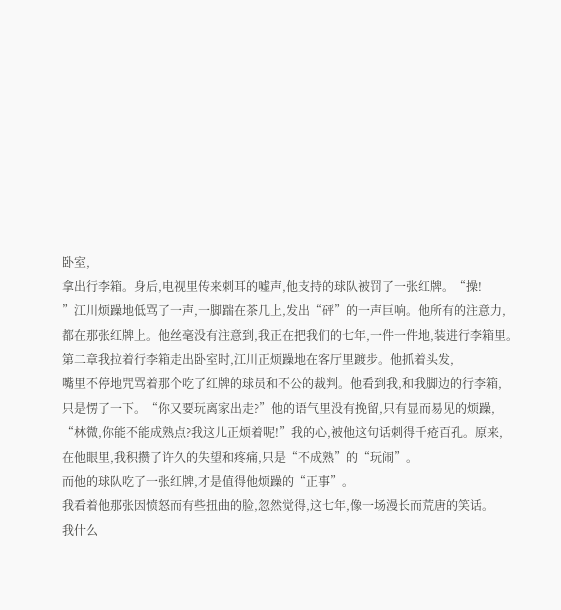卧室,
拿出行李箱。身后,电视里传来刺耳的嘘声,他支持的球队被罚了一张红牌。“操!
”江川烦躁地低骂了一声,一脚踹在茶几上,发出“砰”的一声巨响。他所有的注意力,
都在那张红牌上。他丝毫没有注意到,我正在把我们的七年,一件一件地,装进行李箱里。
第二章我拉着行李箱走出卧室时,江川正烦躁地在客厅里踱步。他抓着头发,
嘴里不停地咒骂着那个吃了红牌的球员和不公的裁判。他看到我,和我脚边的行李箱,
只是愣了一下。“你又要玩离家出走?”他的语气里没有挽留,只有显而易见的烦躁,
“林微,你能不能成熟点?我这儿正烦着呢!”我的心,被他这句话刺得千疮百孔。原来,
在他眼里,我积攒了许久的失望和疼痛,只是“不成熟”的“玩闹”。
而他的球队吃了一张红牌,才是值得他烦躁的“正事”。
我看着他那张因愤怒而有些扭曲的脸,忽然觉得,这七年,像一场漫长而荒唐的笑话。
我什么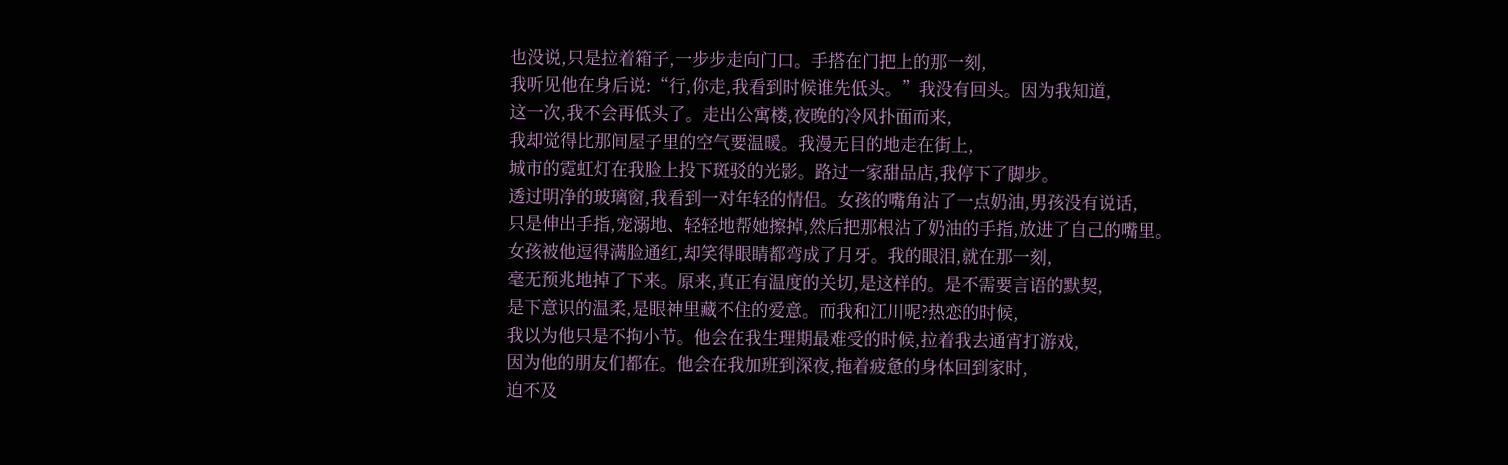也没说,只是拉着箱子,一步步走向门口。手搭在门把上的那一刻,
我听见他在身后说:“行,你走,我看到时候谁先低头。”我没有回头。因为我知道,
这一次,我不会再低头了。走出公寓楼,夜晚的冷风扑面而来,
我却觉得比那间屋子里的空气要温暖。我漫无目的地走在街上,
城市的霓虹灯在我脸上投下斑驳的光影。路过一家甜品店,我停下了脚步。
透过明净的玻璃窗,我看到一对年轻的情侣。女孩的嘴角沾了一点奶油,男孩没有说话,
只是伸出手指,宠溺地、轻轻地帮她擦掉,然后把那根沾了奶油的手指,放进了自己的嘴里。
女孩被他逗得满脸通红,却笑得眼睛都弯成了月牙。我的眼泪,就在那一刻,
毫无预兆地掉了下来。原来,真正有温度的关切,是这样的。是不需要言语的默契,
是下意识的温柔,是眼神里藏不住的爱意。而我和江川呢?热恋的时候,
我以为他只是不拘小节。他会在我生理期最难受的时候,拉着我去通宵打游戏,
因为他的朋友们都在。他会在我加班到深夜,拖着疲惫的身体回到家时,
迫不及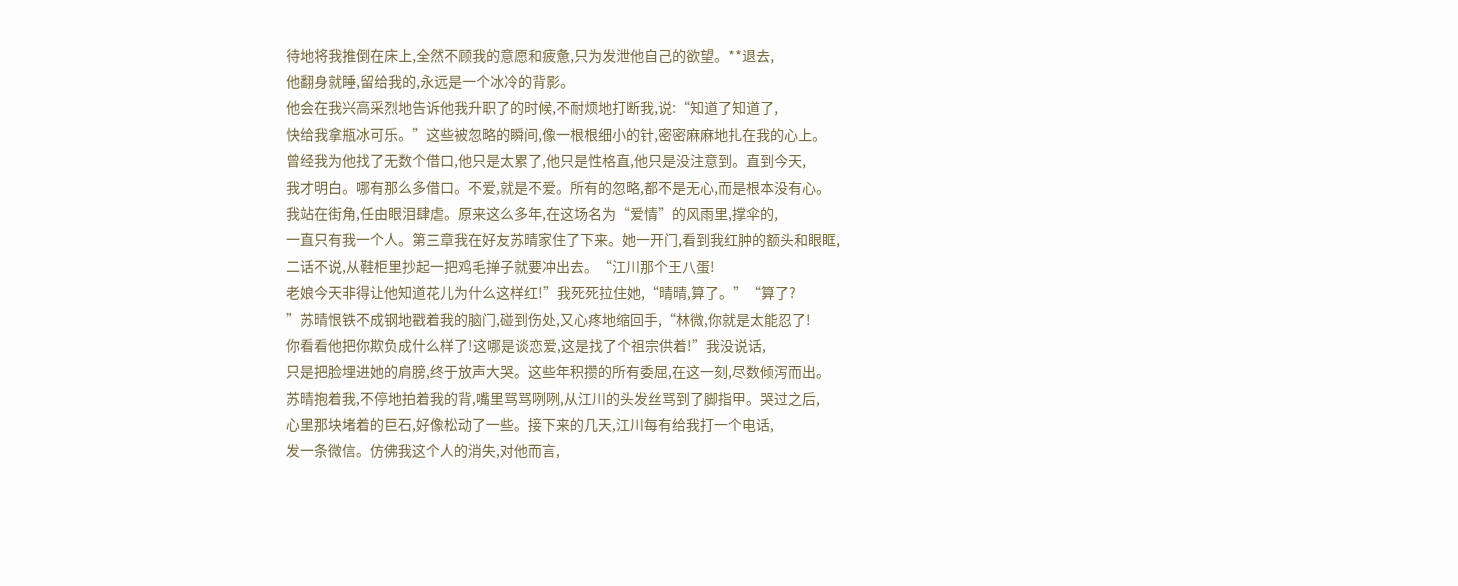待地将我推倒在床上,全然不顾我的意愿和疲惫,只为发泄他自己的欲望。**退去,
他翻身就睡,留给我的,永远是一个冰冷的背影。
他会在我兴高采烈地告诉他我升职了的时候,不耐烦地打断我,说:“知道了知道了,
快给我拿瓶冰可乐。”这些被忽略的瞬间,像一根根细小的针,密密麻麻地扎在我的心上。
曾经我为他找了无数个借口,他只是太累了,他只是性格直,他只是没注意到。直到今天,
我才明白。哪有那么多借口。不爱,就是不爱。所有的忽略,都不是无心,而是根本没有心。
我站在街角,任由眼泪肆虐。原来这么多年,在这场名为“爱情”的风雨里,撑伞的,
一直只有我一个人。第三章我在好友苏晴家住了下来。她一开门,看到我红肿的额头和眼眶,
二话不说,从鞋柜里抄起一把鸡毛掸子就要冲出去。“江川那个王八蛋!
老娘今天非得让他知道花儿为什么这样红!”我死死拉住她,“晴晴,算了。”“算了?
”苏晴恨铁不成钢地戳着我的脑门,碰到伤处,又心疼地缩回手,“林微,你就是太能忍了!
你看看他把你欺负成什么样了!这哪是谈恋爱,这是找了个祖宗供着!”我没说话,
只是把脸埋进她的肩膀,终于放声大哭。这些年积攒的所有委屈,在这一刻,尽数倾泻而出。
苏晴抱着我,不停地拍着我的背,嘴里骂骂咧咧,从江川的头发丝骂到了脚指甲。哭过之后,
心里那块堵着的巨石,好像松动了一些。接下来的几天,江川每有给我打一个电话,
发一条微信。仿佛我这个人的消失,对他而言,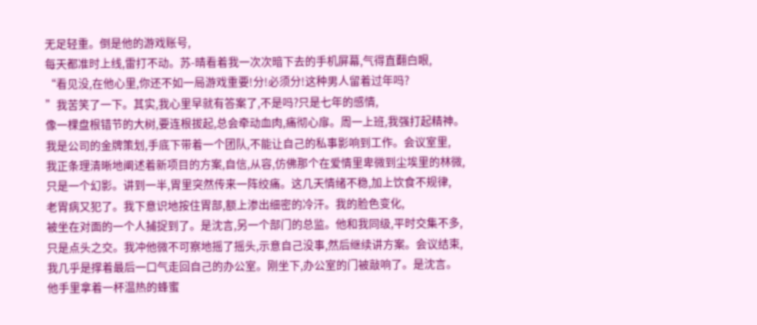无足轻重。倒是他的游戏账号,
每天都准时上线,雷打不动。苏-晴看着我一次次暗下去的手机屏幕,气得直翻白眼,
“看见没,在他心里,你还不如一局游戏重要!分!必须分!这种男人留着过年吗?
”我苦笑了一下。其实,我心里早就有答案了,不是吗?只是七年的感情,
像一棵盘根错节的大树,要连根拔起,总会牵动血肉,痛彻心扉。周一上班,我强打起精神。
我是公司的金牌策划,手底下带着一个团队,不能让自己的私事影响到工作。会议室里,
我正条理清晰地阐述着新项目的方案,自信,从容,仿佛那个在爱情里卑微到尘埃里的林微,
只是一个幻影。讲到一半,胃里突然传来一阵绞痛。这几天情绪不稳,加上饮食不规律,
老胃病又犯了。我下意识地按住胃部,额上渗出细密的冷汗。我的脸色变化,
被坐在对面的一个人捕捉到了。是沈言,另一个部门的总监。他和我同级,平时交集不多,
只是点头之交。我冲他微不可察地摇了摇头,示意自己没事,然后继续讲方案。会议结束,
我几乎是撑着最后一口气走回自己的办公室。刚坐下,办公室的门被敲响了。是沈言。
他手里拿着一杯温热的蜂蜜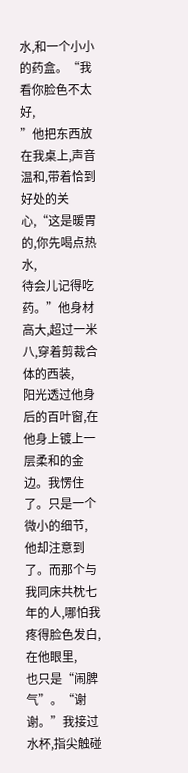水,和一个小小的药盒。“我看你脸色不太好,
”他把东西放在我桌上,声音温和,带着恰到好处的关心,“这是暖胃的,你先喝点热水,
待会儿记得吃药。”他身材高大,超过一米八,穿着剪裁合体的西装,
阳光透过他身后的百叶窗,在他身上镀上一层柔和的金边。我愣住了。只是一个微小的细节,
他却注意到了。而那个与我同床共枕七年的人,哪怕我疼得脸色发白,在他眼里,
也只是“闹脾气”。“谢谢。”我接过水杯,指尖触碰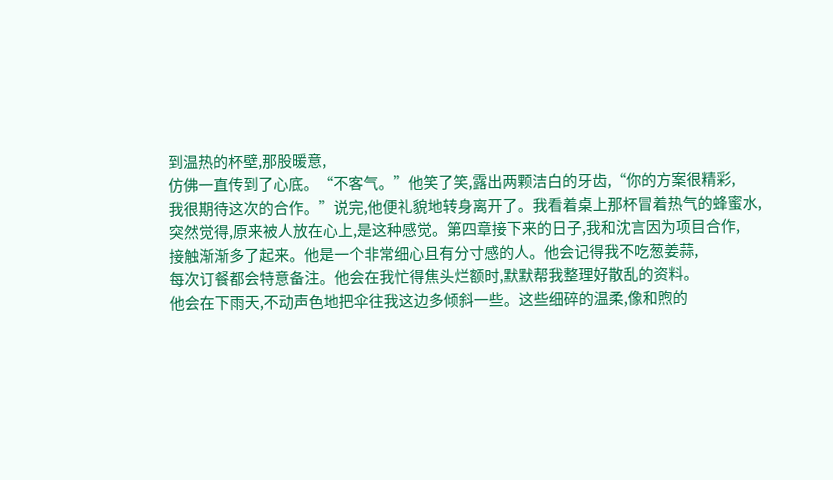到温热的杯壁,那股暖意,
仿佛一直传到了心底。“不客气。”他笑了笑,露出两颗洁白的牙齿,“你的方案很精彩,
我很期待这次的合作。”说完,他便礼貌地转身离开了。我看着桌上那杯冒着热气的蜂蜜水,
突然觉得,原来被人放在心上,是这种感觉。第四章接下来的日子,我和沈言因为项目合作,
接触渐渐多了起来。他是一个非常细心且有分寸感的人。他会记得我不吃葱姜蒜,
每次订餐都会特意备注。他会在我忙得焦头烂额时,默默帮我整理好散乱的资料。
他会在下雨天,不动声色地把伞往我这边多倾斜一些。这些细碎的温柔,像和煦的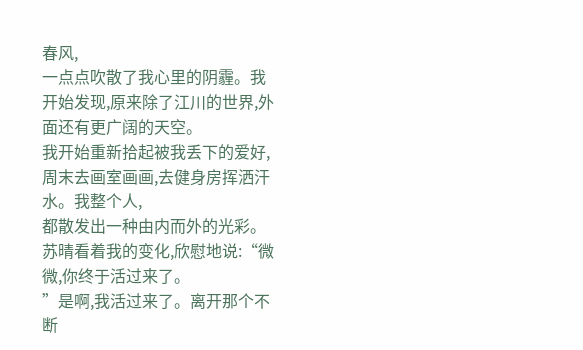春风,
一点点吹散了我心里的阴霾。我开始发现,原来除了江川的世界,外面还有更广阔的天空。
我开始重新拾起被我丢下的爱好,周末去画室画画,去健身房挥洒汗水。我整个人,
都散发出一种由内而外的光彩。苏晴看着我的变化,欣慰地说:“微微,你终于活过来了。
”是啊,我活过来了。离开那个不断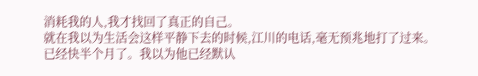消耗我的人,我才找回了真正的自己。
就在我以为生活会这样平静下去的时候,江川的电话,毫无预兆地打了过来。
已经快半个月了。我以为他已经默认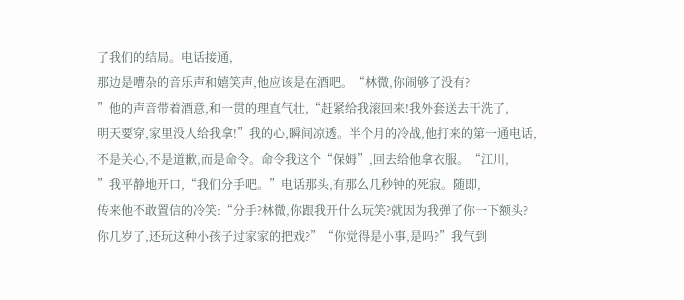了我们的结局。电话接通,
那边是嘈杂的音乐声和嬉笑声,他应该是在酒吧。“林微,你闹够了没有?
”他的声音带着酒意,和一贯的理直气壮,“赶紧给我滚回来!我外套送去干洗了,
明天要穿,家里没人给我拿!”我的心,瞬间凉透。半个月的冷战,他打来的第一通电话,
不是关心,不是道歉,而是命令。命令我这个“保姆”,回去给他拿衣服。“江川,
”我平静地开口,“我们分手吧。”电话那头,有那么几秒钟的死寂。随即,
传来他不敢置信的冷笑:“分手?林微,你跟我开什么玩笑?就因为我弹了你一下额头?
你几岁了,还玩这种小孩子过家家的把戏?”“你觉得是小事,是吗?”我气到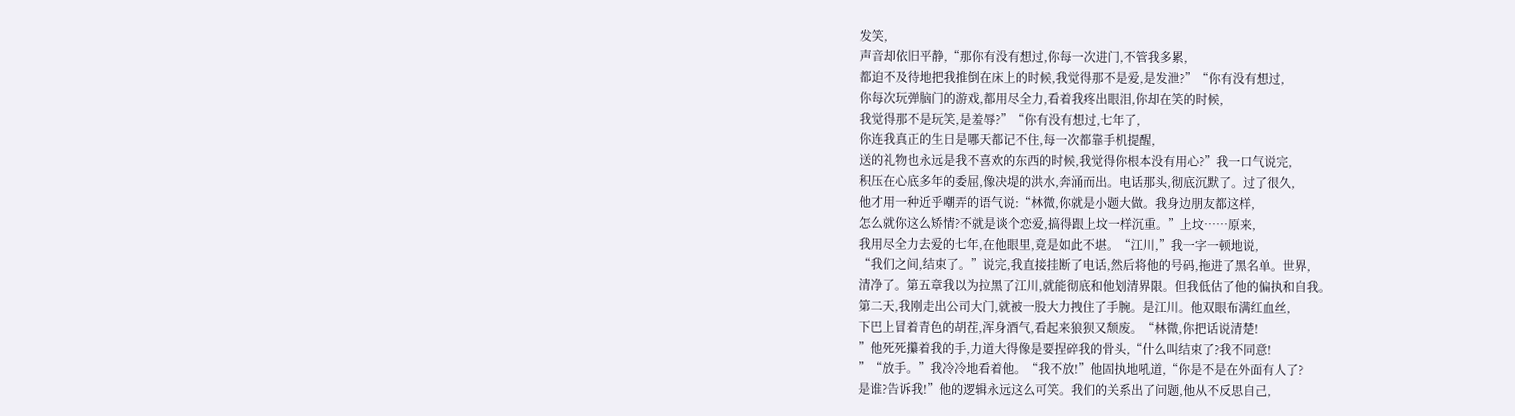发笑,
声音却依旧平静,“那你有没有想过,你每一次进门,不管我多累,
都迫不及待地把我推倒在床上的时候,我觉得那不是爱,是发泄?”“你有没有想过,
你每次玩弹脑门的游戏,都用尽全力,看着我疼出眼泪,你却在笑的时候,
我觉得那不是玩笑,是羞辱?”“你有没有想过,七年了,
你连我真正的生日是哪天都记不住,每一次都靠手机提醒,
送的礼物也永远是我不喜欢的东西的时候,我觉得你根本没有用心?”我一口气说完,
积压在心底多年的委屈,像决堤的洪水,奔涌而出。电话那头,彻底沉默了。过了很久,
他才用一种近乎嘲弄的语气说:“林微,你就是小题大做。我身边朋友都这样,
怎么就你这么矫情?不就是谈个恋爱,搞得跟上坟一样沉重。”上坟……原来,
我用尽全力去爱的七年,在他眼里,竟是如此不堪。“江川,”我一字一顿地说,
“我们之间,结束了。”说完,我直接挂断了电话,然后将他的号码,拖进了黑名单。世界,
清净了。第五章我以为拉黑了江川,就能彻底和他划清界限。但我低估了他的偏执和自我。
第二天,我刚走出公司大门,就被一股大力拽住了手腕。是江川。他双眼布满红血丝,
下巴上冒着青色的胡茬,浑身酒气,看起来狼狈又颓废。“林微,你把话说清楚!
”他死死攥着我的手,力道大得像是要捏碎我的骨头,“什么叫结束了?我不同意!
”“放手。”我冷冷地看着他。“我不放!”他固执地吼道,“你是不是在外面有人了?
是谁?告诉我!”他的逻辑永远这么可笑。我们的关系出了问题,他从不反思自己,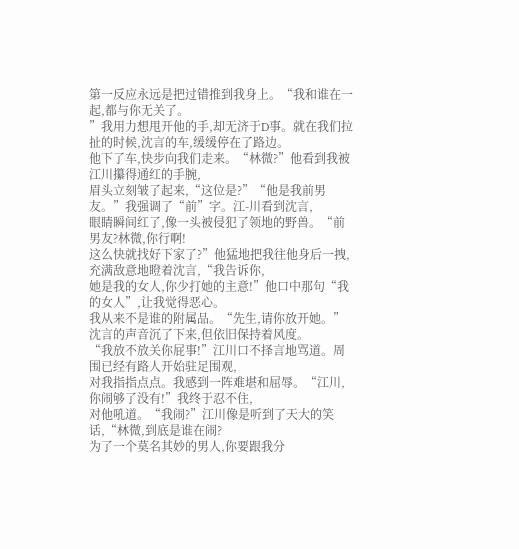第一反应永远是把过错推到我身上。“我和谁在一起,都与你无关了。
”我用力想甩开他的手,却无济于D事。就在我们拉扯的时候,沈言的车,缓缓停在了路边。
他下了车,快步向我们走来。“林微?”他看到我被江川攥得通红的手腕,
眉头立刻皱了起来,“这位是?”“他是我前男友。”我强调了“前”字。江-川看到沈言,
眼睛瞬间红了,像一头被侵犯了领地的野兽。“前男友?林微,你行啊!
这么快就找好下家了?”他猛地把我往他身后一拽,充满敌意地瞪着沈言,“我告诉你,
她是我的女人,你少打她的主意!”他口中那句“我的女人”,让我觉得恶心。
我从来不是谁的附属品。“先生,请你放开她。”沈言的声音沉了下来,但依旧保持着风度。
“我放不放关你屁事!”江川口不择言地骂道。周围已经有路人开始驻足围观,
对我指指点点。我感到一阵难堪和屈辱。“江川,你闹够了没有!”我终于忍不住,
对他吼道。“我闹?”江川像是听到了天大的笑话,“林微,到底是谁在闹?
为了一个莫名其妙的男人,你要跟我分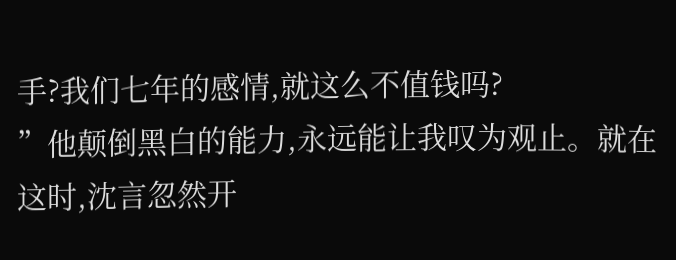手?我们七年的感情,就这么不值钱吗?
”他颠倒黑白的能力,永远能让我叹为观止。就在这时,沈言忽然开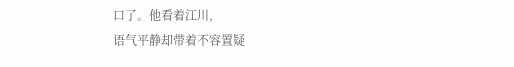口了。他看着江川,
语气平静却带着不容置疑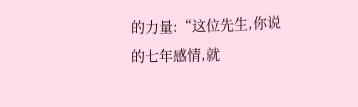的力量:“这位先生,你说的七年感情,就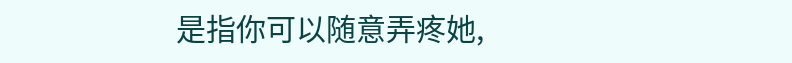是指你可以随意弄疼她,